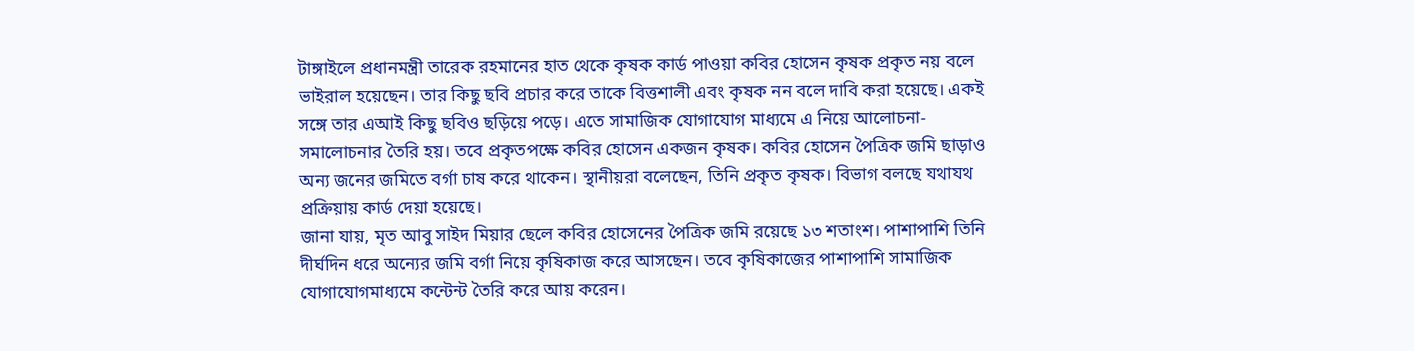টাঙ্গাইলে প্রধানমন্ত্রী তারেক রহমানের হাত থেকে কৃষক কার্ড পাওয়া কবির হোসেন কৃষক প্রকৃত নয় বলে ভাইরাল হয়েছেন। তার কিছু ছবি প্রচার করে তাকে বিত্তশালী এবং কৃষক নন বলে দাবি করা হয়েছে। একই সঙ্গে তার এআই কিছু ছবিও ছড়িয়ে পড়ে। এতে সামাজিক যোগাযোগ মাধ্যমে এ নিয়ে আলোচনা-সমালোচনার তৈরি হয়। তবে প্রকৃতপক্ষে কবির হোসেন একজন কৃষক। কবির হোসেন পৈত্রিক জমি ছাড়াও অন্য জনের জমিতে বর্গা চাষ করে থাকেন। স্থানীয়রা বলেছেন, তিনি প্রকৃত কৃষক। বিভাগ বলছে যথাযথ প্রক্রিয়ায় কার্ড দেয়া হয়েছে।
জানা যায়, মৃত আবু সাইদ মিয়ার ছেলে কবির হোসেনের পৈত্রিক জমি রয়েছে ১৩ শতাংশ। পাশাপাশি তিনি দীর্ঘদিন ধরে অন্যের জমি বর্গা নিয়ে কৃষিকাজ করে আসছেন। তবে কৃষিকাজের পাশাপাশি সামাজিক যোগাযোগমাধ্যমে কন্টেন্ট তৈরি করে আয় করেন।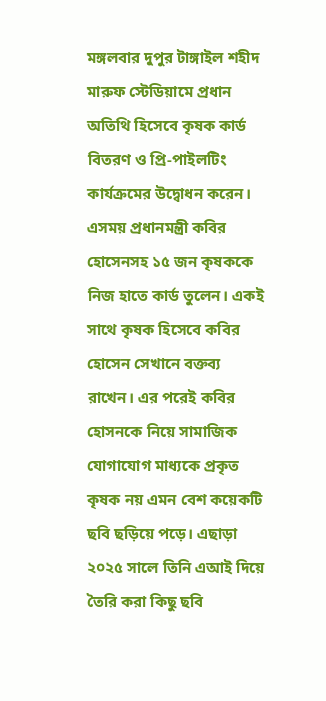মঙ্গলবার দুপুর টাঙ্গাইল শহীদ মারুফ স্টেডিয়ামে প্রধান অতিথি হিসেবে কৃষক কার্ড বিতরণ ও প্রি-পাইলটিং কার্যক্রমের উদ্বোধন করেন। এসময় প্রধানমন্ত্রী কবির হোসেনসহ ১৫ জন কৃষককে নিজ হাতে কার্ড তুলেন। একই সাথে কৃষক হিসেবে কবির হোসেন সেখানে বক্তব্য রাখেন। এর পরেই কবির হোসনকে নিয়ে সামাজিক যোগাযোগ মাধ্যকে প্রকৃত কৃষক নয় এমন বেশ কয়েকটি ছবি ছড়িয়ে পড়ে। এছাড়া ২০২৫ সালে তিনি এআই দিয়ে তৈরি করা কিছু ছবি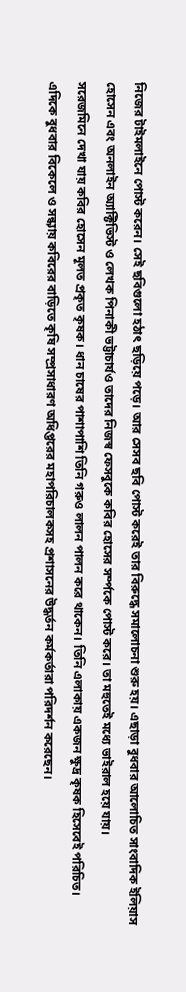নিজের টাইমলাইনে পোস্ট করেন। সেই ছবিগুলো হঠাৎ ছড়িয়ে পড়ে। আর সেসব ছবি পোস্ট করেই তার বিরুদ্ধে সমালোচনা শুরু হয়। এছাড়া বুধবার আলোচিত সাংবাদিক ইলিয়াস হোসেন এবং অনলাইন অ্যাক্টিভিস্ট ও লেখক পিনাকী ভট্টাচার্যও তাদের নিজস্ব ফেসবুকে কবির হোসের সর্ম্পকে পোস্ট করে। তা মহুতেই মধ্যে ভাইরাল হয়ে যায়।
সরেজমিনে দেখা যায় কবির হোসেন মূলত প্রকৃত কৃষক। ধান চাষের পাশাপাশি তিনি গরুও লালন পালন করে থাকেন। তিনি এলাকায় একজন ক্ষুদ্র কৃষক হিসেবেই পরিচিত।
এদিকে বুধবার বিকেলে ও সন্ধ্যায় কবিরের বাড়িতে কৃষি সম্প্রসাধারণ অধিপ্তরের মহাপরিচালকসহ প্রশাসনের উদ্ধর্তন কর্মকর্তারা পরিদর্শন করেছেন।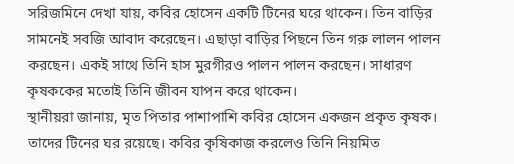সরিজমিনে দেখা যায়, কবির হোসেন একটি টিনের ঘরে থাকেন। তিন বাড়ির সামনেই সবজি আবাদ করেছেন। এছাড়া বাড়ির পিছনে তিন গরু লালন পালন করছেন। একই সাথে তিনি হাস মুরগীরও পালন পালন করছেন। সাধারণ কৃষককের মতোই তিনি জীবন যাপন করে থাকেন।
স্থানীয়রা জানায়, মৃত পিতার পাশাপাশি কবির হোসেন একজন প্রকৃত কৃষক। তাদের টিনের ঘর রয়েছে। কবির কৃষিকাজ করলেও তিনি নিয়মিত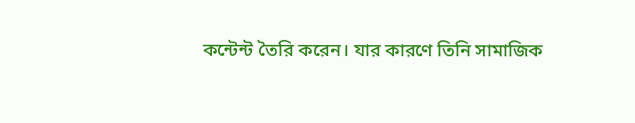কন্টেন্ট তৈরি করেন। যার কারণে তিনি সামাজিক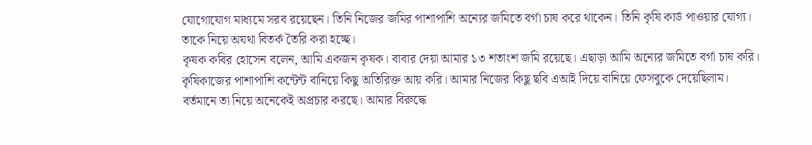যোগোযোগ মাধ্যমে সরব রয়েছেন। তিনি নিজের জমির পাশাপাশি অন্যের জমিতে বর্গা চাষ করে থাকেন। তিনি কৃষি কার্ড পাওয়ার যোগ্য। তাকে নিয়ে অযথা বিতর্ক তৈরি করা হচ্ছে।
কৃষক কবির হোসেন বলেন, আমি একজন কৃষক। বাবার দেয়া আমার ১৩ শতাংশ জমি রয়েছে। এছাড়া আমি অন্যের জমিতে বর্গা চাষ করি। কৃষিকাজের পাশাপাশি কন্টেন্ট বানিয়ে কিছু অতিরিক্ত আয় করি। আমার নিজের কিছু ছবি এআই দিয়ে বানিয়ে ফেসবুকে দেয়েছিলাম। বর্তমানে তা নিয়ে অনেকেই অপ্রচার করছে। আমার বিরুদ্ধে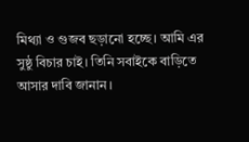মিথ্যা ও গুজব ছড়ানো হচ্ছে। আমি এর সুষ্ঠু বিচার চাই। তিনি সবাইকে বাড়িতে আসার দাবি জানান।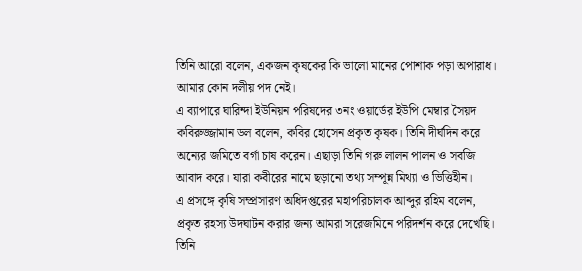তিনি আরো বলেন, একজন কৃষকের কি ভালো মানের পোশাক পড়া অপারাধ। আমার কোন দলীয় পদ নেই।
এ ব্যাপারে ঘারিন্দা ইউনিয়ন পরিষদের ৩নং ওয়ার্ডের ইউপি মেম্বার সৈয়দ কবিরুজ্জামান ডল বলেন, কবির হোসেন প্রকৃত কৃষক। তিনি দীর্ঘদিন করে অন্যের জমিতে বর্গা চাষ করেন। এছাড়া তিনি গরু লালন পালন ও সবজি আবাদ করে। যারা কবীরের নামে ছড়ানো তথ্য সম্পূন্ন মিথ্যা ও ভিত্তিহীন।
এ প্রসঙ্গে কৃষি সম্প্রসারণ অধিদপ্তরের মহাপরিচালক আব্দুর রহিম বলেন, প্রকৃত রহস্য উদঘাটন করার জন্য আমরা সরেজমিনে পরিদর্শন করে দেখেছি। তিনি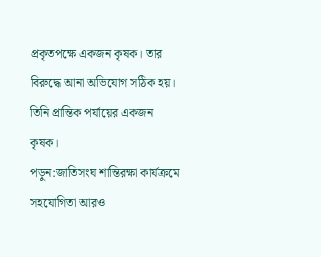প্রকৃতপক্ষে একজন কৃষক। তার বিরুদ্ধে আনা অভিযোগ সঠিক হয়। তিনি প্রান্তিক পর্যায়ের একজন কৃষক।
পড়ুন:জাতিসংঘ শান্তিরক্ষা কার্যক্রমে সহযোগিতা আরও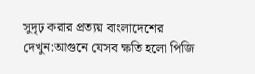সুদৃঢ় করার প্রত্যয় বাংলাদেশের
দেখুন:আগুনে যেসব ক্ষতি হলো পিজি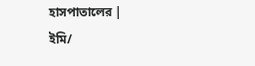হাসপাতালের |
ইমি/